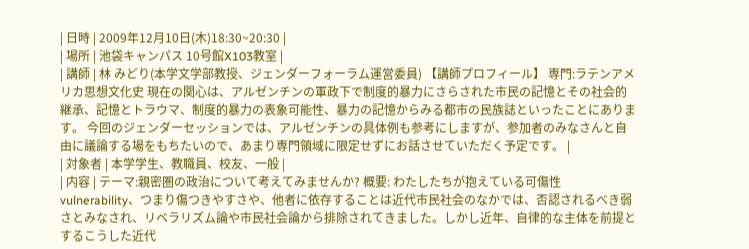| 日時 | 2009年12月10日(木)18:30~20:30 |
| 場所 | 池袋キャンパス 10号館X103教室 |
| 講師 | 林 みどり(本学文学部教授、ジェンダーフォーラム運営委員) 【講師プロフィール】 専門:ラテンアメリカ思想文化史 現在の関心は、アルゼンチンの軍政下で制度的暴力にさらされた市民の記憶とその社会的継承、記憶とトラウマ、制度的暴力の表象可能性、暴力の記憶からみる都市の民族誌といったことにあります。 今回のジェンダーセッションでは、アルゼンチンの具体例も参考にしますが、参加者のみなさんと自由に議論する場をもちたいので、あまり専門領域に限定せずにお話させていただく予定です。 |
| 対象者 | 本学学生、教職員、校友、一般 |
| 内容 | テーマ:親密圏の政治について考えてみませんか? 概要: わたしたちが抱えている可傷性vulnerability、つまり傷つきやすさや、他者に依存することは近代市民社会のなかでは、否認されるべき弱さとみなされ、リベラリズム論や市民社会論から排除されてきました。しかし近年、自律的な主体を前提とするこうした近代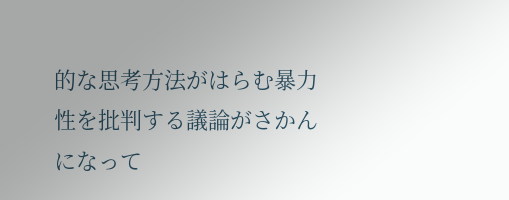的な思考方法がはらむ暴力性を批判する議論がさかんになって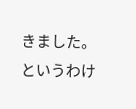きました。というわけ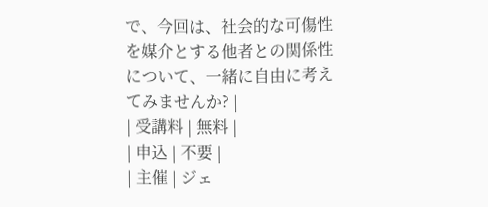で、今回は、社会的な可傷性を媒介とする他者との関係性について、一緒に自由に考えてみませんか? |
| 受講料 | 無料 |
| 申込 | 不要 |
| 主催 | ジェ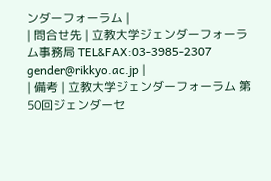ンダーフォーラム |
| 問合せ先 | 立教大学ジェンダーフォーラム事務局 TEL&FAX:03-3985-2307 gender@rikkyo.ac.jp |
| 備考 | 立教大学ジェンダーフォーラム 第50回ジェンダーセ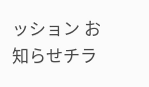ッション お知らせチラ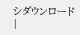シダウンロード |